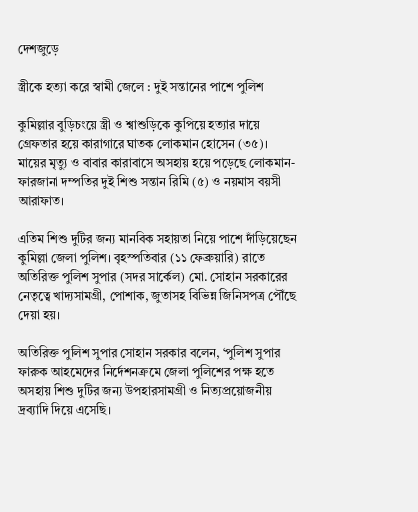দেশজুড়ে

স্ত্রীকে হত্যা করে স্বামী জেলে : দুই সন্তানের পাশে পুলিশ

কুমিল্লার বুড়িচংয়ে স্ত্রী ও শ্বাশুড়িকে কুপিয়ে হত্যার দায়ে গ্রেফতার হয়ে কারাগারে ঘাতক লোকমান হোসেন (৩৫)। মায়ের মৃত্যু ও বাবার কারাবাসে অসহায় হয়ে পড়েছে লোকমান-ফারজানা দম্পতির দুই শিশু সন্তান রিমি (৫) ও নয়মাস বয়সী আরাফাত।

এতিম শিশু দুটির জন্য মানবিক সহায়তা নিয়ে পাশে দাঁড়িয়েছেন কুমিল্লা জেলা পুলিশ। বৃহস্পতিবার (১১ ফেব্রুয়ারি) রাতে অতিরিক্ত পুলিশ সুপার (সদর সার্কেল) মো. সোহান সরকারের নেতৃত্বে খাদ্যসামগ্রী, পোশাক, জুতাসহ বিভিন্ন জিনিসপত্র পৌঁছে দেয়া হয়।

অতিরিক্ত পুলিশ সুপার সোহান সরকার বলেন, ‘পুলিশ সুপার ফারুক আহমেদের নির্দেশনক্রমে জেলা পুলিশের পক্ষ হতে অসহায় শিশু দুটির জন্য উপহারসামগ্রী ও নিত্যপ্রয়োজনীয় দ্রব্যাদি দিয়ে এসেছি।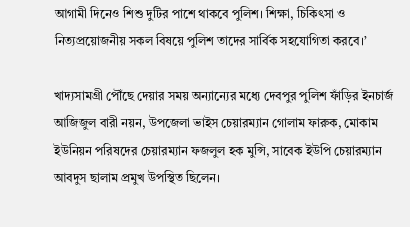আগামী দিনেও শিশু দুটির পাশে থাকবে পুলিশ। শিক্ষা, চিকিৎসা ও নিত্যপ্রয়োজনীয় সকল বিষয়ে পুলিশ তাদের সার্বিক সহযোগিতা করবে।’

খাদ্যসামগ্রী পৌঁছে দেয়ার সময় অন্যান্যের মধ্যে দেবপুর পুলিশ ফাঁড়ির ইনচার্জ আজিজুল বারী নয়ন, উপজেলা ভাইস চেয়ারম্যান গোলাম ফারুক, মোকাম ইউনিয়ন পরিষদের চেয়ারম্যান ফজলুল হক মুন্সি, সাবেক ইউপি চেয়ারম্যান আবদুস ছালাম প্রমুখ উপস্থিত ছিলেন।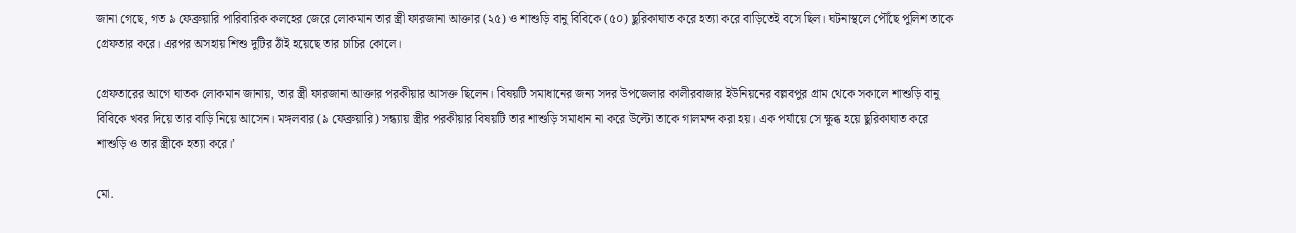জানা গেছে, গত ৯ ফেব্রুয়ারি পারিবারিক কলহের জেরে লোকমান তার স্ত্রী ফারজানা আক্তার (২৫) ও শাশুড়ি বানু বিবিকে (৫০) ছুরিকাঘাত করে হত্যা করে বাড়িতেই বসে ছিল। ঘটনাস্থলে পৌঁছে পুলিশ তাকে গ্রেফতার করে। এরপর অসহায় শিশু দুটির ঠাঁই হয়েছে তার চাচির কোলে।

গ্রেফতারের আগে ঘাতক লোকমান জানায়, তার স্ত্রী ফারজানা আক্তার পরকীয়ার আসক্ত ছিলেন। বিষয়টি সমাধানের জন্য সদর উপজেলার কালীরবাজার ইউনিয়নের বল্লবপুর গ্রাম থেকে সকালে শাশুড়ি বানু বিবিকে খবর দিয়ে তার বাড়ি নিয়ে আসেন। মঙ্গলবার (৯ ফেব্রুয়ারি) সন্ধ্যায় স্ত্রীর পরকীয়ার বিষয়টি তার শাশুড়ি সমাধান না করে উল্টো তাকে গালমন্দ করা হয়। এক পর্যায়ে সে ক্ষুব্ধ হয়ে ছুরিকাঘাত করে শাশুড়ি ও তার স্ত্রীকে হত্যা করে।’

মো.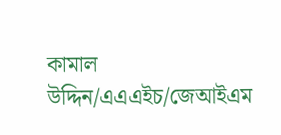কামাল উদ্দিন/এএএইচ/জেআইএম